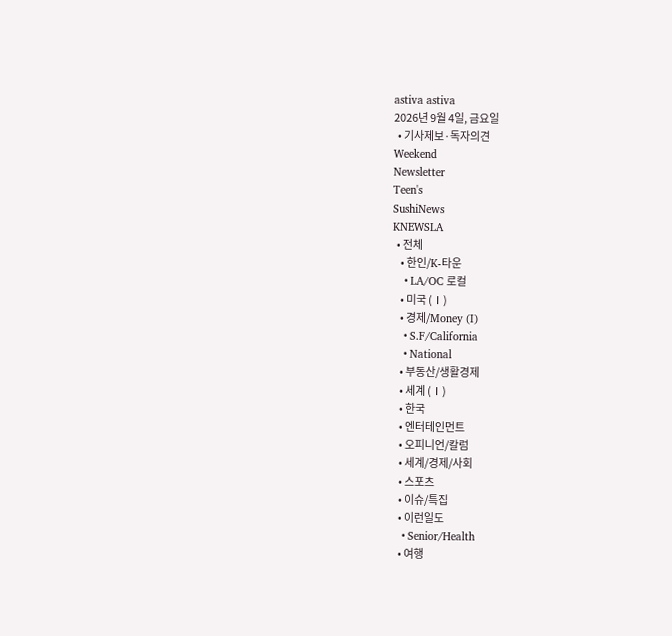astiva astiva
2026년 9월 4일, 금요일
  • 기사제보·독자의견
Weekend
Newsletter
Teen's
SushiNews
KNEWSLA
  • 전체
    • 한인/K-타운
    • LA/OC 로컬
    • 미국 (Ⅰ)
    • 경제/Money (Ⅰ)
    • S.F/California
    • National
    • 부동산/생활경제
    • 세계 (Ⅰ)
    • 한국
    • 엔터테인먼트
    • 오피니언/칼럼
    • 세계/경제/사회
    • 스포츠
    • 이슈/특집
    • 이런일도
    • Senior/Health
    • 여행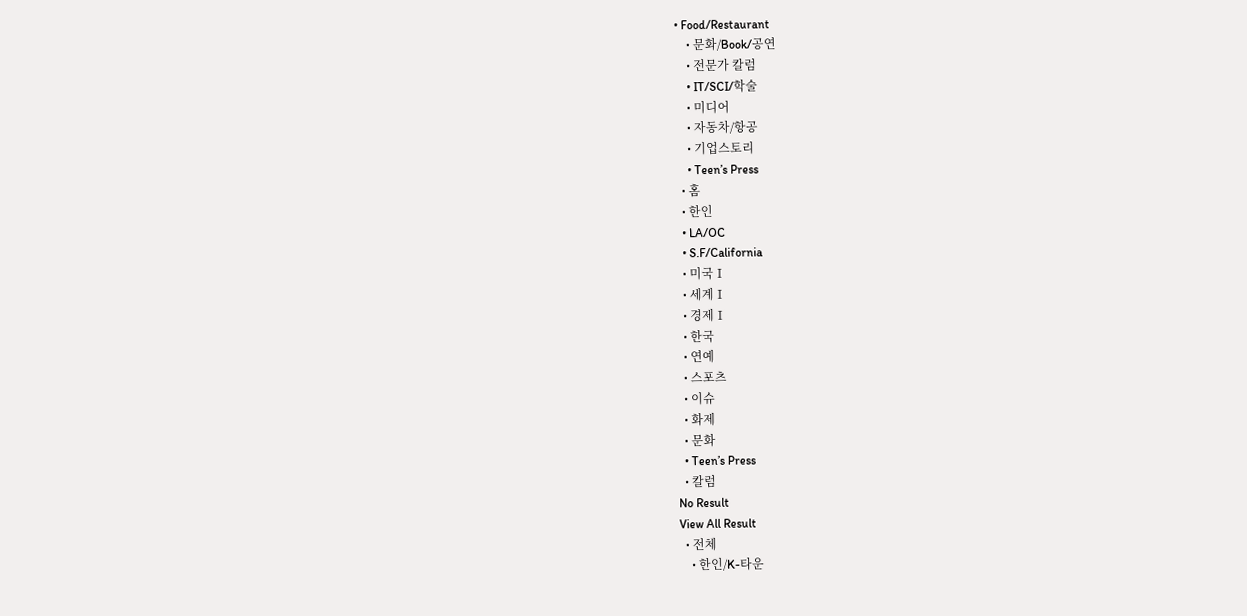• Food/Restaurant
    • 문화/Book/공연
    • 전문가 칼럼
    • IT/SCI/학술
    • 미디어
    • 자동차/항공
    • 기업스토리
    • Teen’s Press
  • 홈
  • 한인
  • LA/OC
  • S.F/California
  • 미국Ⅰ
  • 세계Ⅰ
  • 경제Ⅰ
  • 한국
  • 연예
  • 스포츠
  • 이슈
  • 화제
  • 문화
  • Teen’s Press
  • 칼럼
No Result
View All Result
  • 전체
    • 한인/K-타운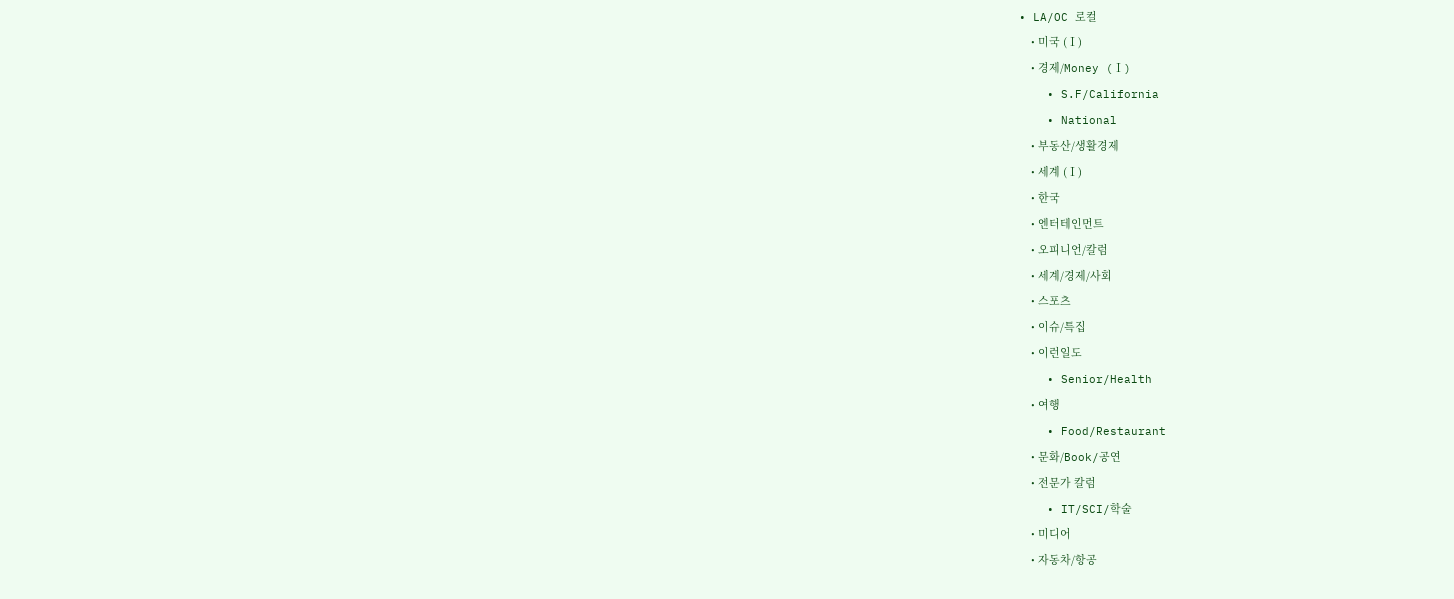• LA/OC 로컬
    • 미국 (Ⅰ)
    • 경제/Money (Ⅰ)
    • S.F/California
    • National
    • 부동산/생활경제
    • 세계 (Ⅰ)
    • 한국
    • 엔터테인먼트
    • 오피니언/칼럼
    • 세계/경제/사회
    • 스포츠
    • 이슈/특집
    • 이런일도
    • Senior/Health
    • 여행
    • Food/Restaurant
    • 문화/Book/공연
    • 전문가 칼럼
    • IT/SCI/학술
    • 미디어
    • 자동차/항공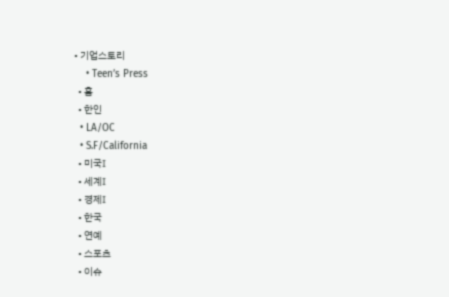• 기업스토리
    • Teen’s Press
  • 홈
  • 한인
  • LA/OC
  • S.F/California
  • 미국Ⅰ
  • 세계Ⅰ
  • 경제Ⅰ
  • 한국
  • 연예
  • 스포츠
  • 이슈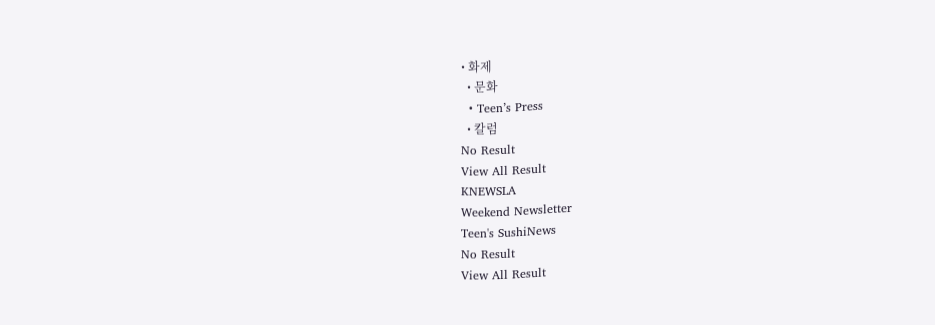• 화제
  • 문화
  • Teen’s Press
  • 칼럼
No Result
View All Result
KNEWSLA
Weekend Newsletter
Teen's SushiNews
No Result
View All Result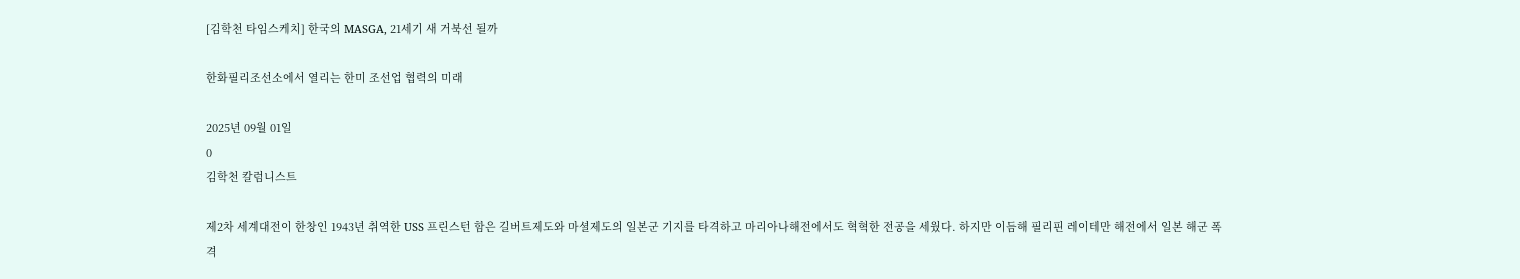[김학천 타임스케치] 한국의 MASGA, 21세기 새 거북선 될까

한화필리조선소에서 열리는 한미 조선업 협력의 미래

2025년 09월 01일
0
김학천 칼럼니스트

제2차 세계대전이 한창인 1943년 취역한 USS 프린스턴 함은 길버트제도와 마셜제도의 일본군 기지를 타격하고 마리아나해전에서도 혁혁한 전공을 세웠다. 하지만 이듬해 필리핀 레이테만 해전에서 일본 해군 폭격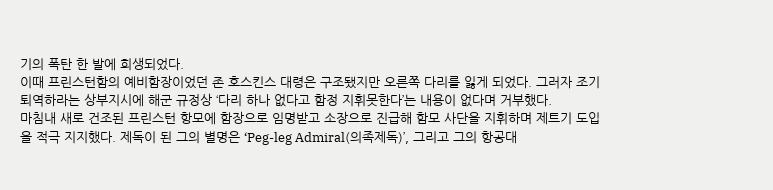기의 폭탄 한 발에 희생되었다.
이때 프린스턴함의 예비함장이었던 존 호스킨스 대령은 구조됐지만 오른쪽 다리를 잃게 되었다. 그러자 조기퇴역하라는 상부지시에 해군 규정상 ‘다리 하나 없다고 함정 지휘못한다’는 내용이 없다며 거부했다.
마침내 새로 건조된 프린스턴 항모에 함장으로 임명받고 소장으로 진급해 함모 사단을 지휘하며 제트기 도입을 적극 지지했다. 제독이 된 그의 별명은 ‘Peg-leg Admiral(의족제독)’, 그리고 그의 항공대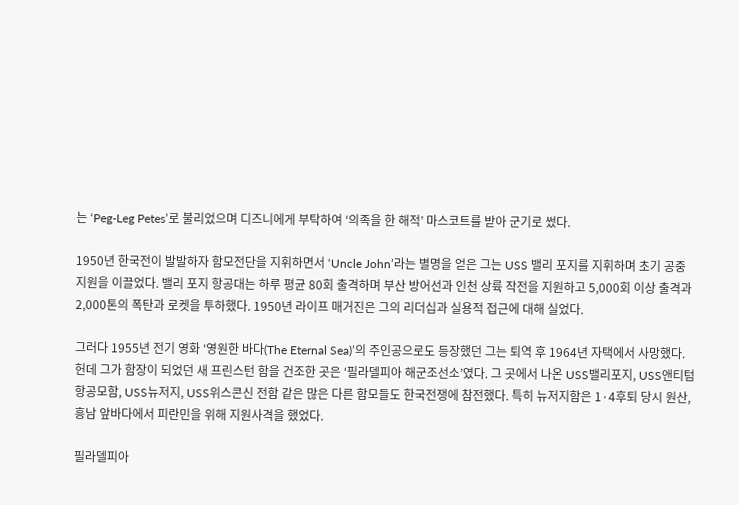는 ‘Peg-Leg Petes’로 불리었으며 디즈니에게 부탁하여 ‘의족을 한 해적’ 마스코트를 받아 군기로 썼다.

1950년 한국전이 발발하자 함모전단을 지휘하면서 ‘Uncle John’라는 별명을 얻은 그는 USS 밸리 포지를 지휘하며 초기 공중 지원을 이끌었다. 밸리 포지 항공대는 하루 평균 80회 출격하며 부산 방어선과 인천 상륙 작전을 지원하고 5,000회 이상 출격과 2,000톤의 폭탄과 로켓을 투하했다. 1950년 라이프 매거진은 그의 리더십과 실용적 접근에 대해 실었다.

그러다 1955년 전기 영화 ‘영원한 바다(The Eternal Sea)’의 주인공으로도 등장했던 그는 퇴역 후 1964년 자택에서 사망했다.
헌데 그가 함장이 되었던 새 프린스턴 함을 건조한 곳은 ‘필라델피아 해군조선소’였다. 그 곳에서 나온 USS밸리포지, USS앤티텀 항공모함, USS뉴저지, USS위스콘신 전함 같은 많은 다른 함모들도 한국전쟁에 참전했다. 특히 뉴저지함은 1·4후퇴 당시 원산, 흥남 앞바다에서 피란민을 위해 지원사격을 했었다.

필라델피아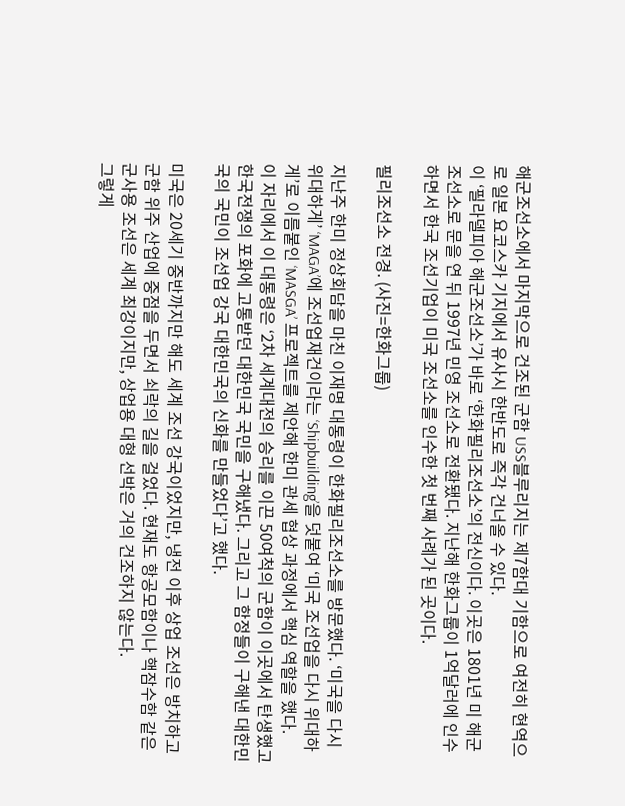해군조선소에서 마지막으로 건조된 군함 USS블루리지는 제7함대 기함으로 여전히 현역으로 일본 요코스카 기지에서 유사시 한반도로 즉각 건너올 수 있다.
이 ‘필라델피아 해군조선소’가 바로 ‘한화필리조선소’의 전신이다. 이곳은 1801년 미 해군 조선소로 문을 연 뒤 1997년 민영 조선소로 전환됐다. 지난해 한화그룹이 1억달러에 인수하면서 한국 조선기업이 미국 조선소를 인수한 첫 번째 사례가 된 곳이다.

필리조선소 전경. (사진=한화그룹)

지난주 한미 정상회담을 마친 이재명 대통령이 한화필리조선소를 방문했다. ‘미국을 다시 위대하게’ ‘MAGA’에 조선업재건이라는 ‘Shipbuilding’을 덧붙여 ‘미국 조선업을 다시 위대하게’로 이름붙인 ‘MASGA’ 프로젝트를 제안해 한미 관세 협상 과정에서 핵심 역할을 했다.
이 자리에서 이 대통령은 ‘2차 세계대전의 승리를 이끈 50여척의 군함이 이곳에서 탄생했고 한국전쟁의 포화에 고통받던 대한민국 국민을 구해냈다. 그리고 그 함정들이 구해낸 대한민국의 국민이 조선업 강국 대한민국의 신화를 만들었다’고 했다.

미국은 20세기 중반까지만 해도 세계 조선 강국이었지만, 냉전 이후 상업 조선은 방치하고 군함 위주 산업에 중점을 두면서 쇠락의 길을 걸었다. 현재도 항공모함이나 핵잠수함 같은 군사용 조선은 세계 최강이지만, 상업용 대형 선박은 거의 건조하지 않는다.
그렇게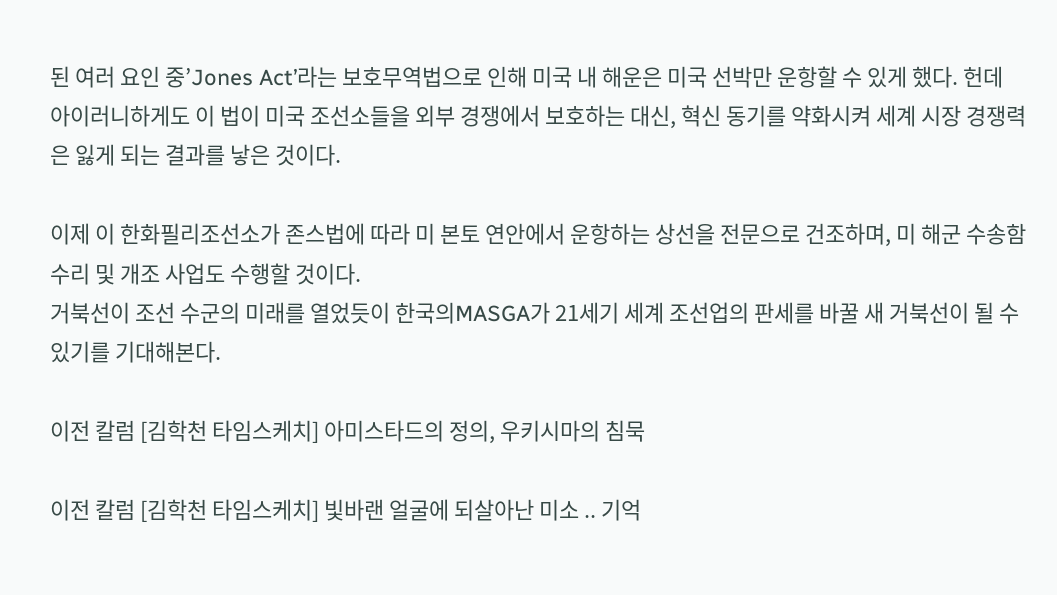된 여러 요인 중’Jones Act’라는 보호무역법으로 인해 미국 내 해운은 미국 선박만 운항할 수 있게 했다. 헌데 아이러니하게도 이 법이 미국 조선소들을 외부 경쟁에서 보호하는 대신, 혁신 동기를 약화시켜 세계 시장 경쟁력은 잃게 되는 결과를 낳은 것이다.

이제 이 한화필리조선소가 존스법에 따라 미 본토 연안에서 운항하는 상선을 전문으로 건조하며, 미 해군 수송함 수리 및 개조 사업도 수행할 것이다.
거북선이 조선 수군의 미래를 열었듯이 한국의MASGA가 21세기 세계 조선업의 판세를 바꿀 새 거북선이 될 수 있기를 기대해본다.

이전 칼럼 [김학천 타임스케치] 아미스타드의 정의, 우키시마의 침묵

이전 칼럼 [김학천 타임스케치] 빛바랜 얼굴에 되살아난 미소 .. 기억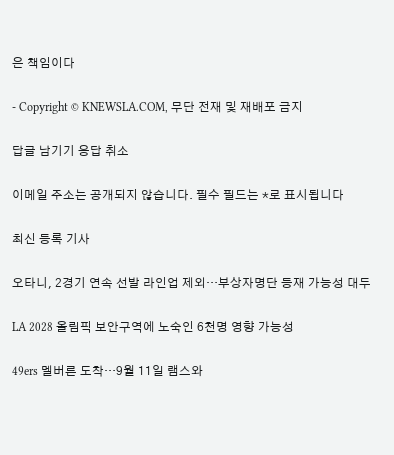은 책임이다

- Copyright © KNEWSLA.COM, 무단 전재 및 재배포 금지

답글 남기기 응답 취소

이메일 주소는 공개되지 않습니다. 필수 필드는 *로 표시됩니다

최신 등록 기사

오타니, 2경기 연속 선발 라인업 제외…부상자명단 등재 가능성 대두

LA 2028 올림픽 보안구역에 노숙인 6천명 영향 가능성

49ers 멜버른 도착…9월 11일 램스와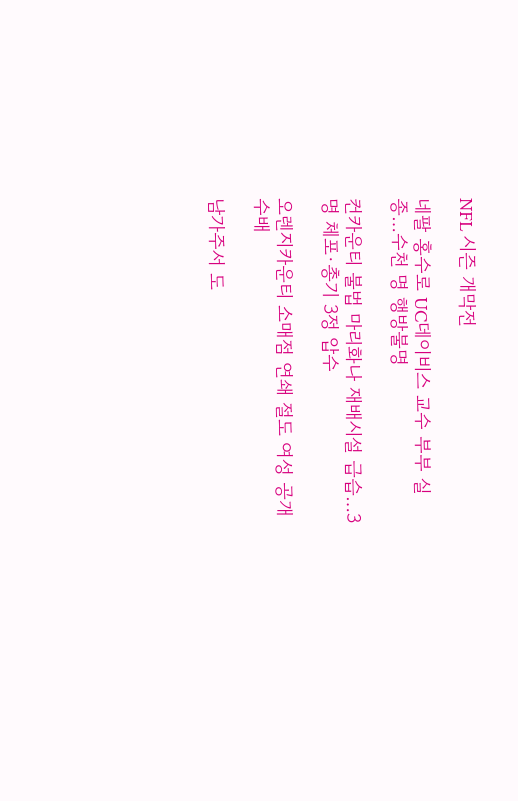NFL 시즌 개막전

네팔 홍수로 UC데이비스 교수 부부 실종…수천 명 행방불명

컨카운티 불법 마리화나 재배시설 급습…3명 체포·총기 3정 압수

오렌지카운티 소매점 연쇄 절도 여성 공개수배

남가주서 도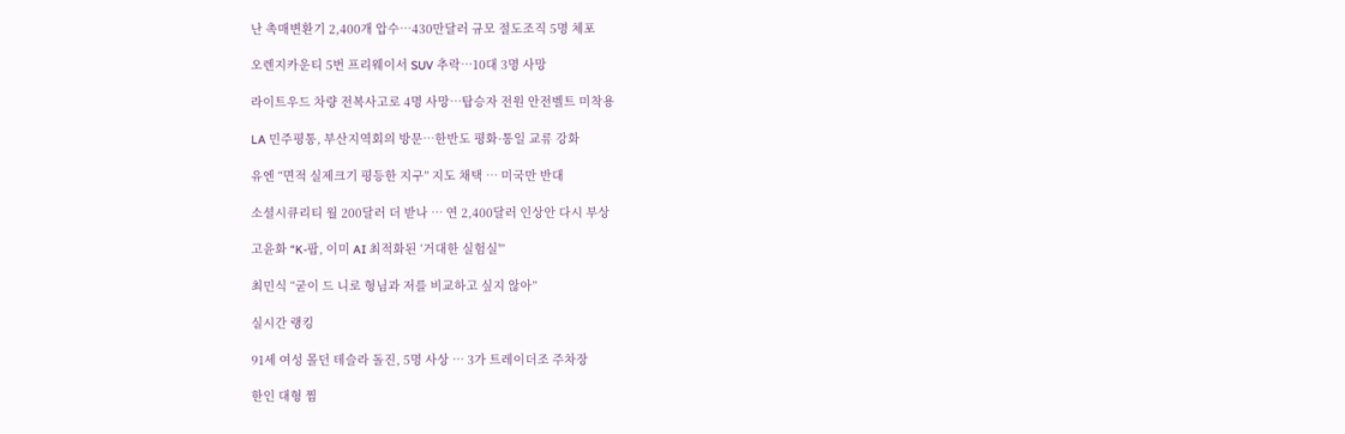난 촉매변환기 2,400개 압수…430만달러 규모 절도조직 5명 체포

오렌지카운티 5번 프리웨이서 SUV 추락…10대 3명 사망

라이트우드 차량 전복사고로 4명 사망…탑승자 전원 안전벨트 미착용

LA 민주평통, 부산지역회의 방문…한반도 평화·통일 교류 강화

유엔 “면적 실제크기 평등한 지구” 지도 채택 … 미국만 반대

소셜시큐리티 월 200달러 더 받나 … 연 2,400달러 인상안 다시 부상

고윤화 “K-팝, 이미 AI 최적화된 ‘거대한 실험실'”

최민식 “굳이 드 니로 형님과 저를 비교하고 싶지 않아”

실시간 랭킹

91세 여성 몰던 테슬라 돌진, 5명 사상 … 3가 트레이더조 주차장

한인 대형 찜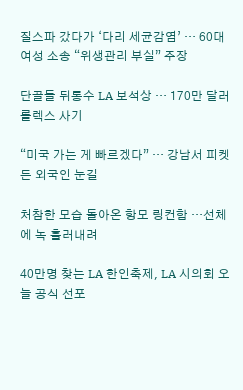질스파 갔다가 ‘다리 세균감염’ … 60대 여성 소송 “위생관리 부실” 주장

단골들 뒤통수 LA 보석상 … 170만 달러 롤렉스 사기

“미국 가는 게 빠르겠다” … 강남서 피켓 든 외국인 눈길

처참한 모습 돌아온 항모 링컨함 …선체에 녹 흘러내려

40만명 찾는 LA 한인축제, LA 시의회 오늘 공식 선포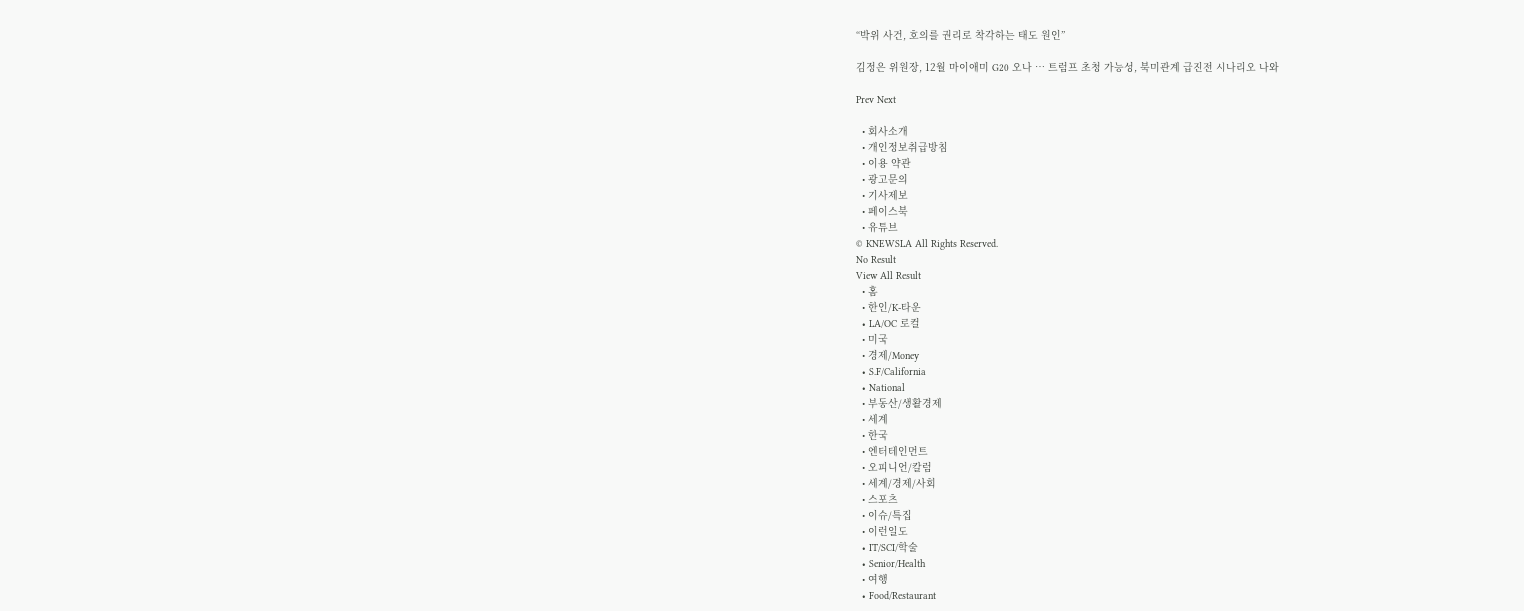“박위 사건, 호의를 권리로 착각하는 태도 원인”

김정은 위원장, 12월 마이애미 G20 오나 … 트럼프 초청 가능성, 북미관계 급진전 시나리오 나와

Prev Next

  • 회사소개
  • 개인정보취급방침
  • 이용 약관
  • 광고문의
  • 기사제보
  • 페이스북
  • 유튜브
© KNEWSLA All Rights Reserved.
No Result
View All Result
  • 홈
  • 한인/K-타운
  • LA/OC 로컬
  • 미국
  • 경제/Money
  • S.F/California
  • National
  • 부동산/생활경제
  • 세계
  • 한국
  • 엔터테인먼트
  • 오피니언/칼럼
  • 세계/경제/사회
  • 스포츠
  • 이슈/특집
  • 이런일도
  • IT/SCI/학술
  • Senior/Health
  • 여행
  • Food/Restaurant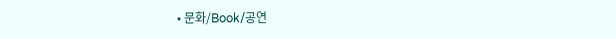• 문화/Book/공연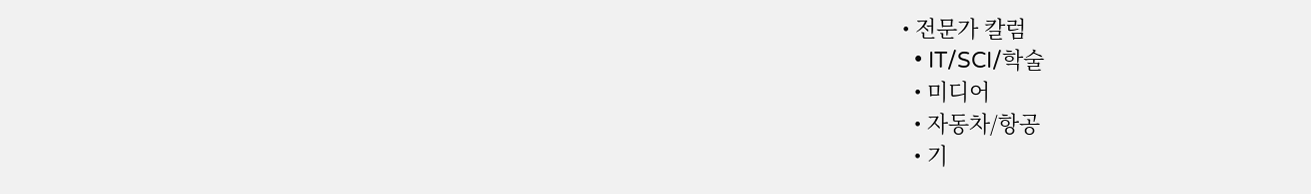• 전문가 칼럼
  • IT/SCI/학술
  • 미디어
  • 자동차/항공
  • 기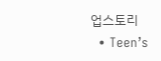업스토리
  • Teen’s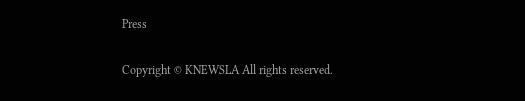Press

Copyright © KNEWSLA All rights reserved.